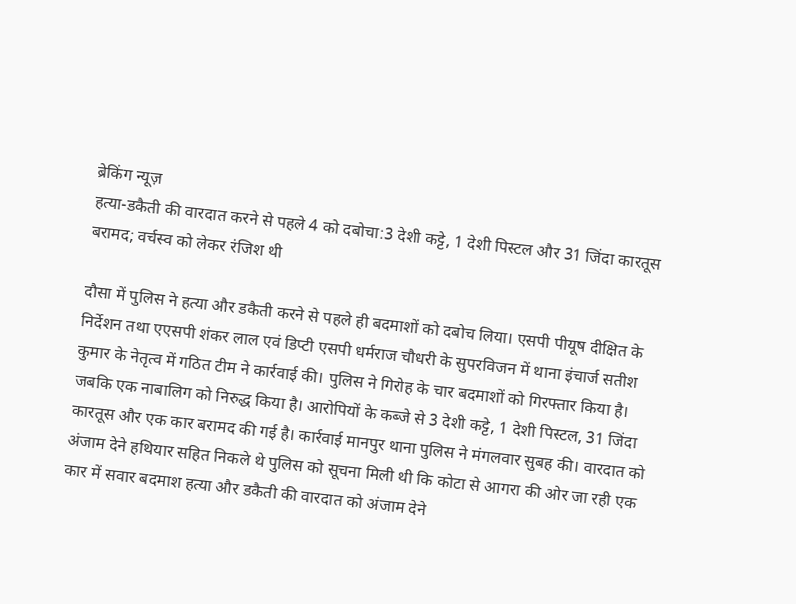ब्रेकिंग न्यूज़
हत्या-डकैती की वारदात करने से पहले 4 को दबोचा:3 देशी कट्टे, 1 देशी पिस्टल और 31 जिंदा कारतूस बरामद; वर्चस्व को लेकर रंजिश थी

दौसा में पुलिस ने हत्या और डकैती करने से पहले ही बदमाशों को दबोच लिया। एसपी पीयूष दीक्षित के निर्देशन तथा एएसपी शंकर लाल एवं डिप्टी एसपी धर्मराज चौधरी के सुपरविजन में थाना इंचार्ज सतीश कुमार के नेतृत्व में गठित टीम ने कार्रवाई की। पुलिस ने गिरोह के चार बदमाशों को गिरफ्तार किया है। जबकि एक नाबालिग को निरुद्ध किया है। आरोपियों के कब्जे से 3 देशी कट्टे, 1 देशी पिस्टल, 31 जिंदा कारतूस और एक कार बरामद की गई है। कार्रवाई मानपुर थाना पुलिस ने मंगलवार सुबह की। वारदात को अंजाम देने हथियार सहित निकले थे पुलिस को सूचना मिली थी कि कोटा से आगरा की ओर जा रही एक कार में सवार बदमाश हत्या और डकैती की वारदात को अंजाम देने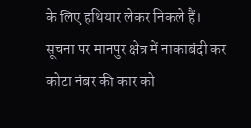के लिए हथियार लेकर निकले हैं। सूचना पर मानपुर क्षेत्र में नाकाबंदी कर कोटा नंबर की कार को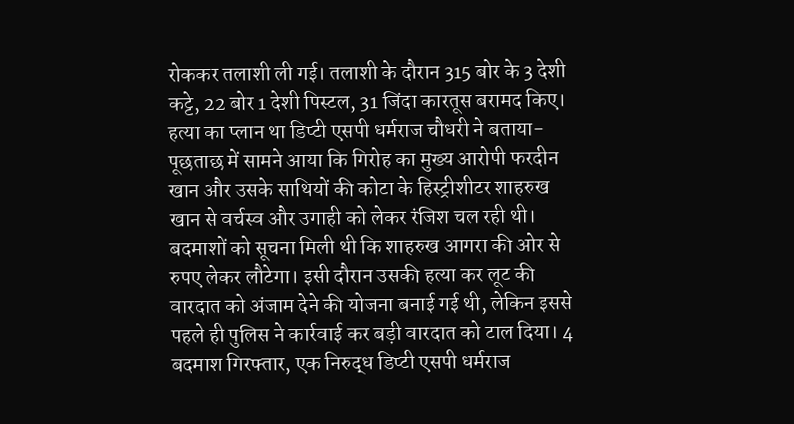रोककर तलाशी ली गई। तलाशी के दौरान 315 बोर के 3 देशी कट्टे, 22 बोर 1 देशी पिस्टल, 31 जिंदा कारतूस बरामद किए। हत्या का प्लान था डिप्टी एसपी धर्मराज चौधरी ने बताया- पूछताछ में सामने आया कि गिरोह का मुख्य आरोपी फरदीन खान और उसके साथियों की कोटा के हिस्ट्रीशीटर शाहरुख खान से वर्चस्व और उगाही को लेकर रंजिश चल रही थी। बदमाशों को सूचना मिली थी कि शाहरुख आगरा की ओर से रुपए लेकर लौटेगा। इसी दौरान उसकी हत्या कर लूट की वारदात को अंजाम देने की योजना बनाई गई थी, लेकिन इससे पहले ही पुलिस ने कार्रवाई कर बड़ी वारदात को टाल दिया। 4 बदमाश गिरफ्तार, एक निरुद्ध डिप्टी एसपी धर्मराज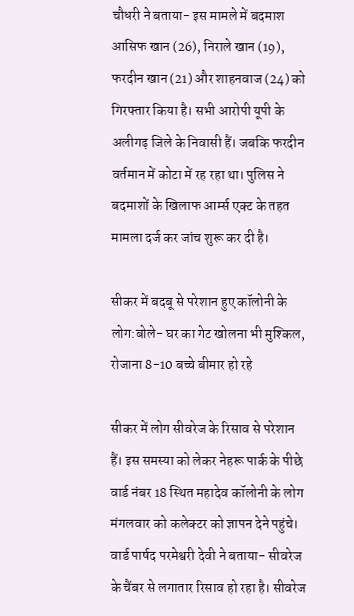चौधरी ने बताया- इस मामले में बदमाश आसिफ खान (26), निराले खान (19), फरदीन खान (21) और शाहनवाज (24) को गिरफ्तार किया है। सभी आरोपी यूपी के अलीगढ़ जिले के निवासी हैं। जबकि फरदीन वर्तमान में कोटा में रह रहा था। पुलिस ने बदमाशों के खिलाफ आर्म्स एक्ट के तहत मामला दर्ज कर जांच शुरू कर दी है।

सीकर में बदबू से परेशान हुए कॉलोनी के लोग:बोले- घर का गेट खोलना भी मुश्किल, रोजाना 8-10 बच्चे बीमार हो रहे

सीकर में लोग सीवरेज के रिसाव से परेशान हैं। इस समस्या को लेकर नेहरू पार्क के पीछे वार्ड नंबर 18 स्थित महादेव कॉलोनी के लोग मंगलवार को कलेक्टर को ज्ञापन देने पहुंचे। वार्ड पार्षद परमेश्वरी देवी ने बताया- सीवरेज के चैंबर से लगातार रिसाव हो रहा है। सीवरेज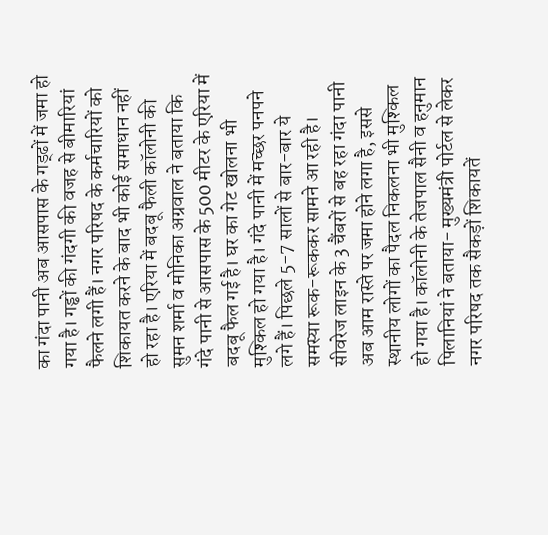का गंदा पानी अब आसपास के गड्‌ढों में जमा हो गया है। गड्ढों की गंदगी की वजह से बीमारियां फैलने लगी हैं। नगर परिषद के कर्मचारियों को शिकायत करने के बाद भी कोई समाधान नहीं हो रहा है। एरिया में बदबू फैली कॉलोनी की सुमन शर्मा व मोनिका अग्रवाल ने बताया कि गंदे पानी से आसपास के 500 मीटर के एरिया में बदबू फैल गई है। घर का गेट खोलना भी मुश्किल हो गया है। गंदे पानी में मच्छर पनपने लगे हैं। पिछले 5-7 सालों से बार-बार ये समस्या रूक-रूककर सामने आ रही है। सीवरेज लाइन के 3 चैंबरों से बह रहा गंदा पानी अब आम रास्ते पर जमा होने लगा है, इससे स्थानीय लोगों का पैदल निकलना भी मुश्किल हो गया है। कॉलोनी के तेजपाल सैनी व हनुमान पिलानियां ने बताया- मुख्यमंत्री पोर्टल से लेकर नगर परिषद तक सैकड़ों शिकायतें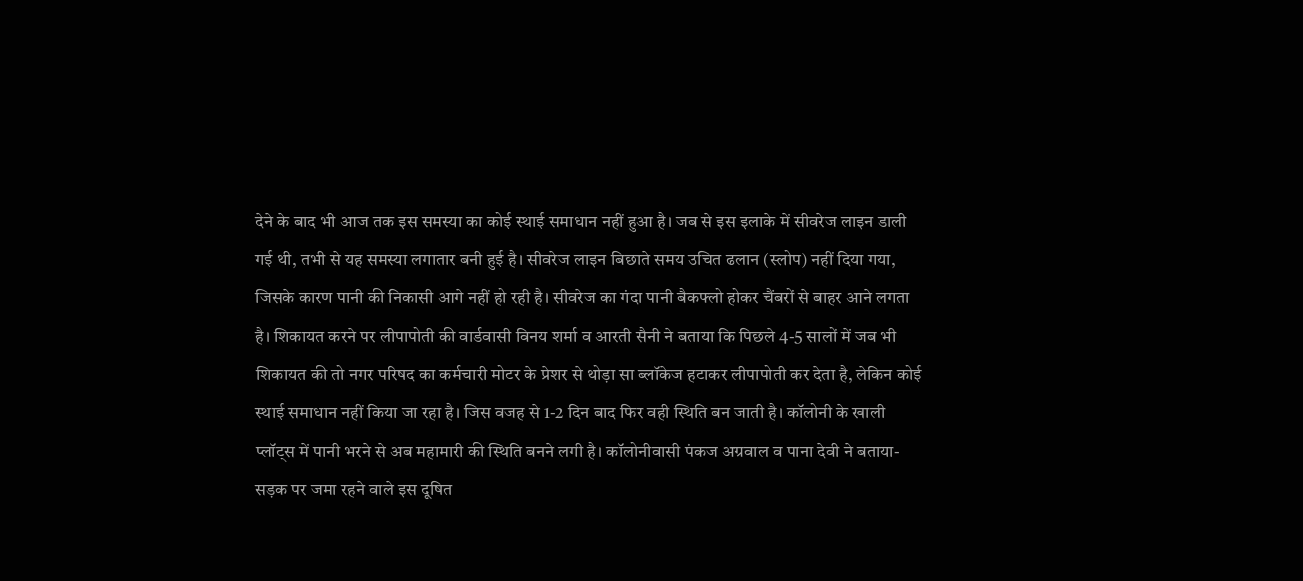देने के बाद भी आज तक इस समस्या का कोई स्थाई समाधान नहीं हुआ है। जब से इस इलाके में सीवरेज लाइन डाली गई थी, तभी से यह समस्या लगातार बनी हुई है। सीवरेज लाइन बिछाते समय उचित ढलान (स्लोप) नहीं दिया गया, जिसके कारण पानी की निकासी आगे नहीं हो रही है। सीवरेज का गंदा पानी बैकफ्लो होकर चैंबरों से बाहर आने लगता है। शिकायत करने पर लीपापोती की वार्डवासी विनय शर्मा व आरती सैनी ने बताया कि पिछले 4-5 सालों में जब भी शिकायत की तो नगर परिषद का कर्मचारी मोटर के प्रेशर से थोड़ा सा ब्लॉकेज हटाकर लीपापोती कर देता है, लेकिन कोई स्थाई समाधान नहीं किया जा रहा है। जिस वजह से 1-2 दिन बाद फिर वही स्थिति बन जाती है। कॉलोनी के खाली प्लॉट्स में पानी भरने से अब महामारी की स्थिति बनने लगी है। कॉलोनीवासी पंकज अग्रवाल व पाना देवी ने बताया- सड़क पर जमा रहने वाले इस दूषित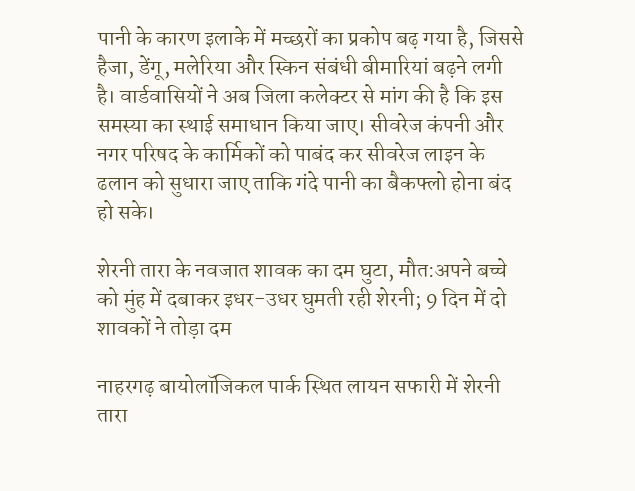पानी के कारण इलाके में मच्छरों का प्रकोप बढ़ गया है, जिससे हैजा, डेंगू, मलेरिया और स्किन संबंधी बीमारियां बढ़ने लगी है। वार्डवासियों ने अब जिला कलेक्टर से मांग की है कि इस समस्या का स्थाई समाधान किया जाए। सीवरेज कंपनी और नगर परिषद के कार्मिकों को पाबंद कर सीवरेज लाइन के ढलान को सुधारा जाए ताकि गंदे पानी का बैकफ्लो होना बंद हो सके।

शेरनी तारा के नवजात शावक का दम घुटा, मौत:अपने बच्चे को मुंह में दबाकर इधर-उधर घुमती रही शेरनी; 9 दिन में दो शावकों ने तोड़ा दम

नाहरगढ़ बायोलॉजिकल पार्क स्थित लायन सफारी में शेरनी तारा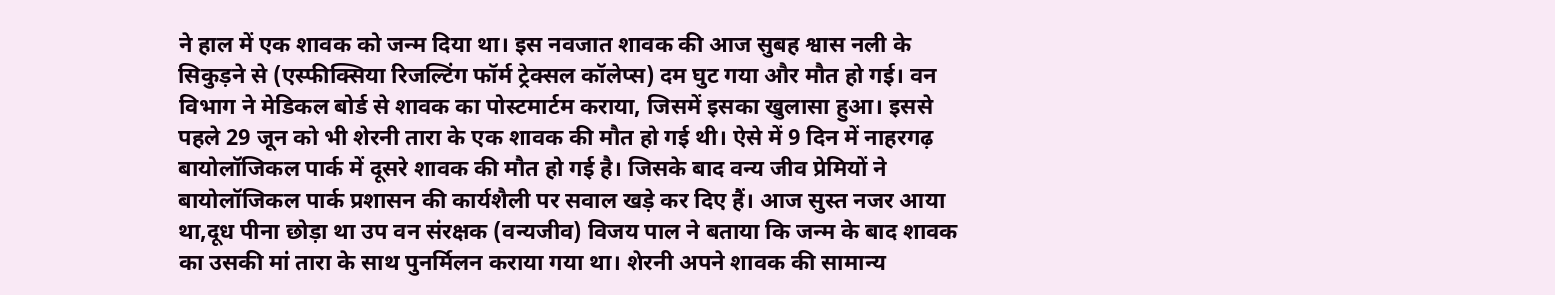ने हाल में एक शावक को जन्म दिया था। इस नवजात शावक की आज सुबह श्वास नली के सिकुड़ने से (एस्फीक्सिया रिजल्टिंग फॉर्म ट्रेक्सल कॉलेप्स) दम घुट गया और मौत हो गई। वन विभाग ने मेडिकल बोर्ड से शावक का पोस्टमार्टम कराया, जिसमें इसका खुलासा हुआ। इससे पहले 29 जून को भी शेरनी तारा के एक शावक की मौत हो गई थी। ऐसे में 9 दिन में नाहरगढ़ बायोलॉजिकल पार्क में दूसरे शावक की मौत हो गई है। जिसके बाद वन्य जीव प्रेमियों ने बायोलॉजिकल पार्क प्रशासन की कार्यशैली पर सवाल खड़े कर दिए हैं। आज सुस्त नजर आया था,दूध पीना छोड़ा था उप वन संरक्षक (वन्यजीव) विजय पाल ने बताया कि जन्म के बाद शावक का उसकी मां तारा के साथ पुनर्मिलन कराया गया था। शेरनी अपने शावक की सामान्य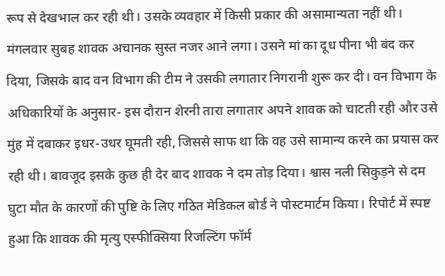रूप से देखभाल कर रही थी। उसके व्यवहार में किसी प्रकार की असामान्यता नहीं थी। मंगलवार सुबह शावक अचानक सुस्त नजर आने लगा। उसने मां का दूध पीना भी बंद कर दिया, जिसके बाद वन विभाग की टीम ने उसकी लगातार निगरानी शुरू कर दी। वन विभाग के अधिकारियों के अनुसार- इस दौरान शेरनी तारा लगातार अपने शावक को चाटती रही और उसे मुंह में दबाकर इधर-उधर घूमती रही, जिससे साफ था कि वह उसे सामान्य करने का प्रयास कर रही थी। बावजूद इसके कुछ ही देर बाद शावक ने दम तोड़ दिया। श्वास नली सिकुड़ने से दम घुटा मौत के कारणों की पुष्टि के लिए गठित मेडिकल बोर्ड ने पोस्टमार्टम किया। रिपोर्ट में स्पष्ट हुआ कि शावक की मृत्यु एस्फीक्सिया रिजल्टिंग फॉर्म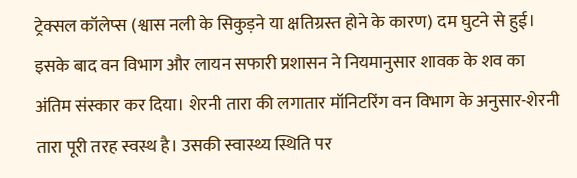ट्रेक्सल कॉलेप्स (श्वास नली के सिकुड़ने या क्षतिग्रस्त होने के कारण) दम घुटने से हुई। इसके बाद वन विभाग और लायन सफारी प्रशासन ने नियमानुसार शावक के शव का अंतिम संस्कार कर दिया। शेरनी तारा की लगातार मॉनिटरिंग वन विभाग के अनुसार-शेरनी तारा पूरी तरह स्वस्थ है। उसकी स्वास्थ्य स्थिति पर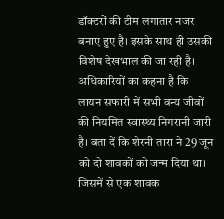डॉक्टरों की टीम लगातार नजर बनाए हुए है। इसके साथ ही उसकी विशेष देखभाल की जा रही है। अधिकारियों का कहना है कि लायन सफारी में सभी वन्य जीवों की नियमित स्वास्थ्य निगरानी जारी है। बता दें कि शेरनी तारा ने 29 जून को दो शावकों को जन्म दिया था। जिसमें से एक शावक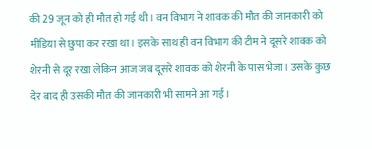की 29 जून को ही मौत हो गई थी। वन विभाग ने शावक की मौत की जानकारी को मीडिया से छुपा कर रखा था। इसके साथ ही वन विभाग की टीम ने दूसरे शावक को शेरनी से दूर रखा लेकिन आज जब दूसरे शावक को शेरनी के पास भेजा। उसके कुछ देर बाद ही उसकी मौत की जानकारी भी सामने आ गई।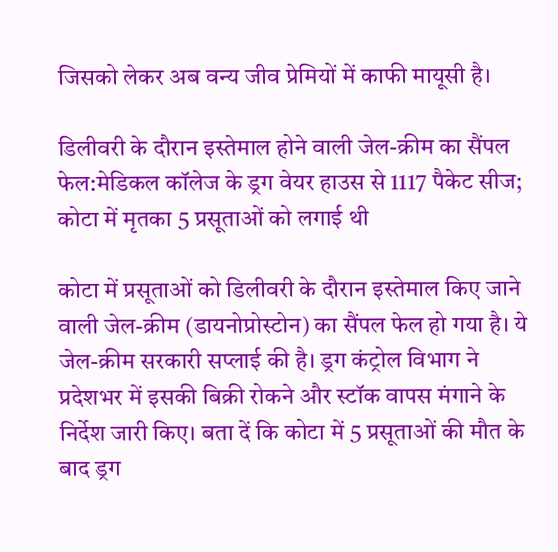जिसको लेकर अब वन्य जीव प्रेमियों में काफी मायूसी है।

डिलीवरी के दौरान इस्तेमाल होने वाली जेल-क्रीम का सैंपल फेल:मेडिकल कॉलेज के ड्रग वेयर हाउस से 1117 पैकेट सीज; कोटा में मृतका 5 प्रसूताओं को लगाई थी

कोटा में प्रसूताओं को डिलीवरी के दौरान इस्तेमाल किए जाने वाली जेल-क्रीम (डायनोप्रोस्टोन) का सैंपल फेल हो गया है। ये जेल-क्रीम सरकारी सप्लाई की है। ड्रग कंट्रोल विभाग ने प्रदेशभर में इसकी बिक्री रोकने और स्टॉक वापस मंगाने के निर्देश जारी किए। बता दें कि कोटा में 5 प्रसूताओं की मौत के बाद ड्रग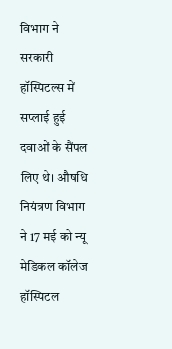विभाग ने सरकारी हॉस्पिटल्स में सप्लाई हुई दवाओं के सैंपल लिए थे। औषधि नियंत्रण विभाग ने 17 मई को न्यू मेडिकल कॉलेज हॉस्पिटल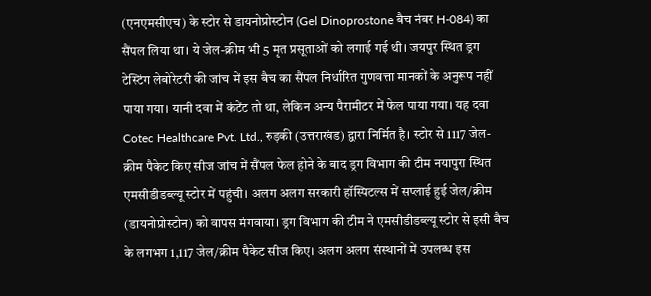(एनएमसीएच) के स्टोर से डायनोप्रोस्टोन (Gel Dinoprostone बैच नंबर H-084) का सैंपल लिया था। ये जेल-क्रीम भी 5 मृत प्रसूताओं को लगाई गई थी। जयपुर स्थित ड्रग टेस्टिंग लेबोरेटरी की जांच में इस बैच का सैंपल निर्धारित गुणवत्ता मानकों के अनुरूप नहीं पाया गया। यानी दवा में कंटेंट तो था, लेकिन अन्य पैरामीटर में फेल पाया गया। यह दवा Cotec Healthcare Pvt. Ltd., रुड़की (उत्तराखंड) द्वारा निर्मित है। स्टोर से 1117 जेल-क्रीम पैकेट किए सीज जांच में सैंपल फेल होने के बाद ड्रग विभाग की टीम नयापुरा स्थित एमसीडीडब्ल्यू स्टोर में पहुंची। अलग अलग सरकारी हॉस्पिटल्स में सप्लाई हुई जेल/क्रीम (डायनोप्रोस्टोन) को वापस मंगवाया। ड्रग विभाग की टीम ने एमसीडीडब्ल्यू स्टोर से इसी बैच के लगभग 1,117 जेल/क्रीम पैकेट सीज किए। अलग अलग संस्थानों में उपलब्ध इस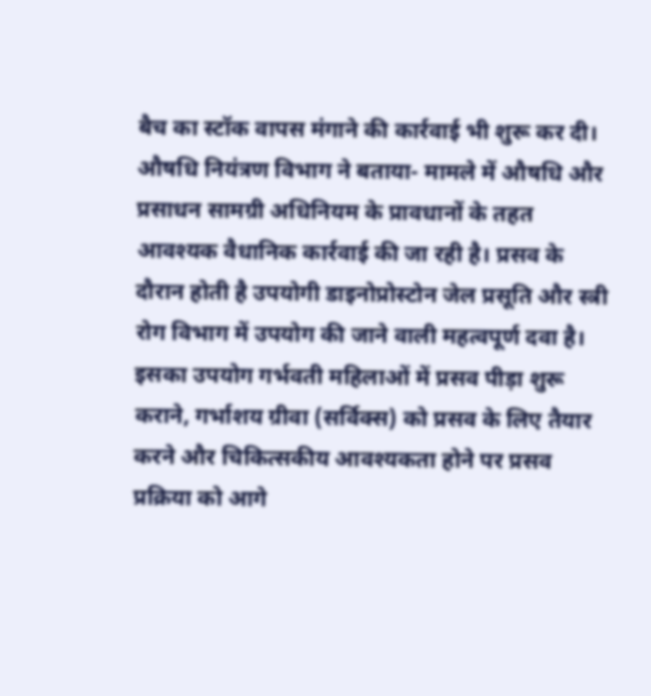बैच का स्टॉक वापस मंगाने की कार्रवाई भी शुरू कर दी। औषधि नियंत्रण विभाग ने बताया- मामले में औषधि और प्रसाधन सामग्री अधिनियम के प्रावधानों के तहत आवश्यक वैधानिक कार्रवाई की जा रही है। प्रसव के दौरान होती है उपयोगी डाइनोप्रोस्टोन जेल प्रसूति और स्त्री रोग विभाग में उपयोग की जाने वाली महत्वपूर्ण दवा है। इसका उपयोग गर्भवती महिलाओं में प्रसव पीड़ा शुरू कराने, गर्भाशय ग्रीवा (सर्विक्स) को प्रसव के लिए तैयार करने और चिकित्सकीय आवश्यकता होने पर प्रसव प्रक्रिया को आगे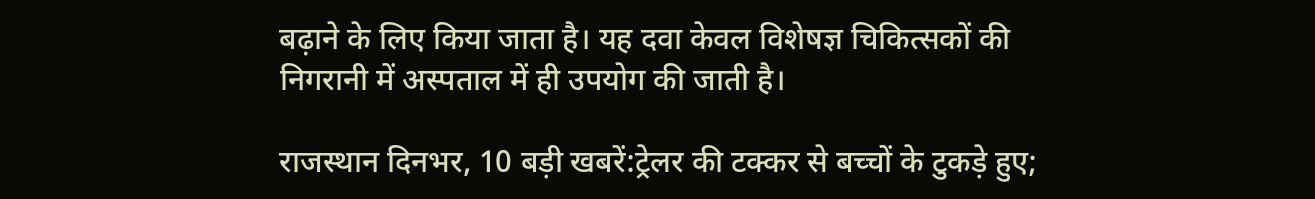बढ़ाने के लिए किया जाता है। यह दवा केवल विशेषज्ञ चिकित्सकों की निगरानी में अस्पताल में ही उपयोग की जाती है।

राजस्थान दिनभर, 10 बड़ी खबरें:ट्रेलर की टक्कर से बच्चों के टुकड़े हुए;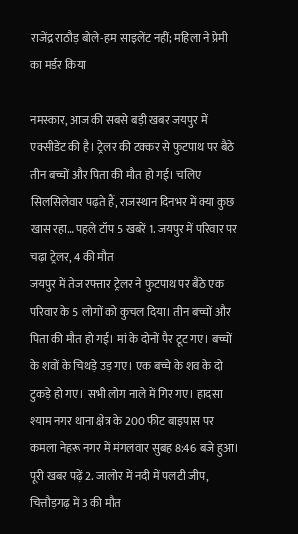राजेंद्र राठौड़ बोले-हम साइलेंट नहीं; महिला ने प्रेमी का मर्डर किया

नमस्कार, आज की सबसे बड़ी खबर जयपुर में एक्सीडेंट की है। ट्रेलर की टक्कर से फुटपाथ पर बैठे तीन बच्चों और पिता की मौत हो गई। चलिए सिलसिलेवार पढ़ते हैं, राजस्थान दिनभर में क्या कुछ खास रहा… पहले टॉप 5 खबरें 1. जयपुर में परिवार पर चढ़ा ट्रेलर, 4 की मौत
जयपुर में तेज रफ्तार ट्रेलर ने फुटपाथ पर बैठे एक परिवार के 5 लोगों को कुचल दिया। तीन बच्चों और पिता की मौत हो गई। मां के दोनों पैर टूट गए। बच्चों के शवों के चिथड़े उड़ गए। एक बच्चे के शव के दो टुकड़े हो गए। सभी लोग नाले में गिर गए। हादसा श्याम नगर थाना क्षेत्र के 200 फीट बाइपास पर कमला नेहरू नगर में मंगलवार सुबह 8:46 बजे हुआ। पूरी खबर पढ़ें 2. जालोर में नदी में पलटी जीप, चित्तौड़गढ़ में 3 की मौत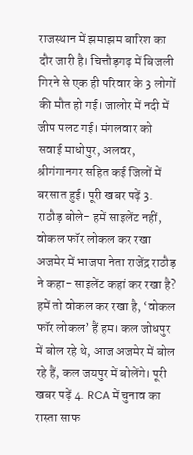राजस्थान में झमाझम बारिश का दौर जारी है। चित्तौड़गढ़ में बिजली गिरने से एक ही परिवार के 3 लोगों की मौत हो गई। जालोर में नदी में जीप पलट गई। मंगलवार को सवाई माधोपुर, अलवर, श्रीगंगानगर सहित कई जिलों में बरसात हुई। पूरी खबर पढ़ें 3. राठौड़ बोले- हमें साइलेंट नहीं, वोकल फॉर लोकल कर रखा
अजमेर में भाजपा नेता राजेंद्र राठौड़ ने कहा- साइलेंट कहां कर रखा है? हमें तो वोकल कर रखा है, ‘वोकल फॉर लोकल’ हैं हम। कल जोधपुर में बोल रहे थे, आज अजमेर में बोल रहे हैं, कल जयपुर में बोलेंगे। पूरी खबर पढ़ें 4. RCA में चुनाव का रास्ता साफ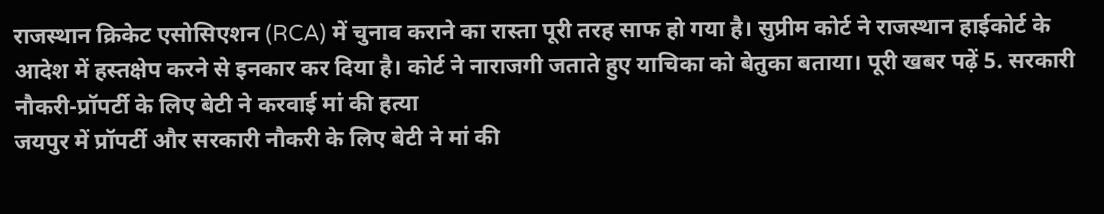राजस्थान क्रिकेट एसोसिएशन (RCA) में चुनाव कराने का रास्ता पूरी तरह साफ हो गया है। सुप्रीम कोर्ट ने राजस्थान हाईकोर्ट के आदेश में हस्तक्षेप करने से इनकार कर दिया है। कोर्ट ने नाराजगी जताते हुए याचिका को बेतुका बताया। पूरी खबर पढ़ें 5. सरकारी नौकरी-प्रॉपर्टी के लिए बेटी ने करवाई मां की हत्या
जयपुर में प्रॉपर्टी और सरकारी नौकरी के लिए बेटी ने मां की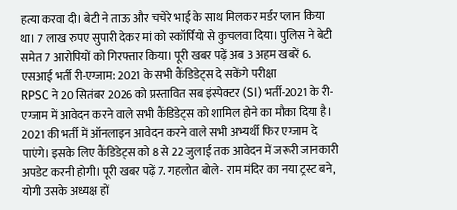हत्या करवा दी। बेटी ने ताऊ और चचेरे भाई के साथ मिलकर मर्डर प्लान किया था। 7 लाख रुपए सुपारी देकर मां को स्कॉर्पियो से कुचलवा दिया। पुलिस ने बेटी समेत 7 आरोपियों को गिरफ्तार किया। पूरी खबर पढ़ें अब 3 अहम खबरें 6. एसआई भर्ती री-एग्जाम: 2021 के सभी कैंडिडेट्स दे सकेंगे परीक्षा
RPSC ने 20 सितंबर 2026 को प्रस्तावित सब इंस्पेक्टर (SI) भर्ती-2021 के री-एग्जाम में आवेदन करने वाले सभी कैंडिडेट्स को शामिल होने का मौका दिया है। 2021 की भर्ती में ऑनलाइन आवेदन करने वाले सभी अभ्यर्थी फिर एग्जाम दे पाएंगे। इसके लिए कैंडिडेट्स को 8 से 22 जुलाई तक आवेदन में जरूरी जानकारी अपडेट करनी होगी। पूरी खबर पढ़ें 7. गहलोत बोले- राम मंदिर का नया ट्रस्ट बने, योगी उसके अध्यक्ष हों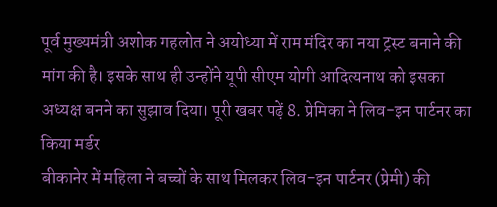पूर्व मुख्यमंत्री अशोक गहलोत ने अयोध्या में राम मंदिर का नया ट्रस्ट बनाने की मांग की है। इसके साथ ही उन्होंने यूपी सीएम योगी आदित्यनाथ को इसका अध्यक्ष बनने का सुझाव दिया। पूरी खबर पढ़ें 8. प्रेमिका ने लिव-इन पार्टनर का किया मर्डर
बीकानेर में महिला ने बच्चों के साथ मिलकर लिव-इन पार्टनर (प्रेमी) की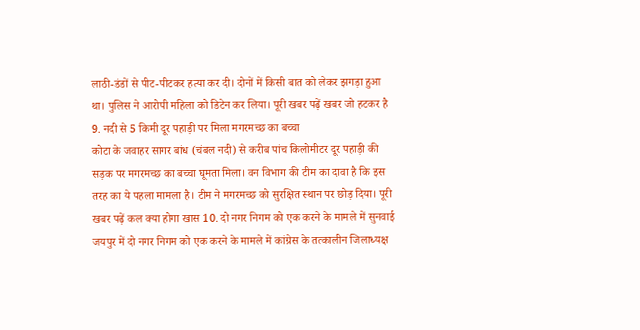लाठी-डंडों से पीट-पीटकर हत्या कर दी। दोनों में किसी बात को लेकर झगड़ा हुआ था। पुलिस ने आरोपी महिला को डिटेन कर लिया। पूरी खबर पढ़ें खबर जो हटकर है 9. नदी से 5 किमी दूर पहाड़ी पर मिला मगरमच्छ का बच्चा
कोटा के जवाहर सागर बांध (चंबल नदी) से करीब पांच किलोमीटर दूर पहाड़ी की सड़क पर मगरमच्छ का बच्चा घूमता मिला। वन विभाग की टीम का दावा है कि इस तरह का ये पहला मामला है। टीम ने मगरमच्छ को सुरक्षित स्थान पर छोड़ दिया। पूरी खबर पढ़ें कल क्या होगा खास 10. दो नगर निगम को एक करने के मामले में सुनवाई
जयपुर में दो नगर निगम को एक करने के मामले में कांग्रेस के तत्कालीन जिलाध्यक्ष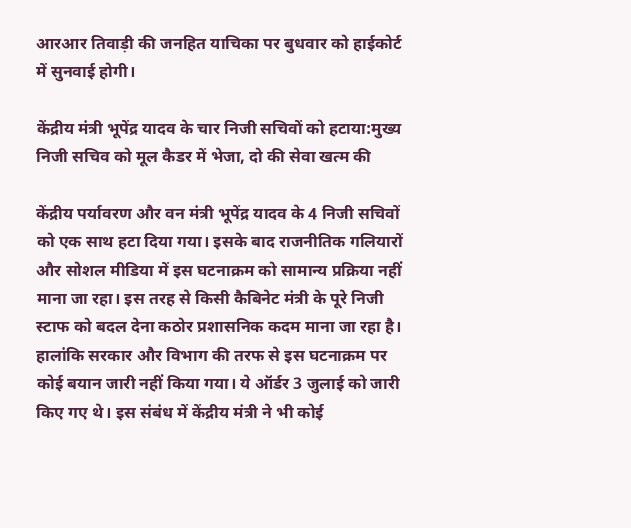आरआर तिवाड़ी की जनहित याचिका पर बुधवार को हाईकोर्ट में सुनवाई होगी।

केंद्रीय मंत्री भूपेंद्र यादव के चार निजी सचिवों को हटाया:मुख्य निजी सचिव को मूल कैडर में भेजा, दो की सेवा खत्म की

केंद्रीय पर्यावरण और वन मंत्री भूपेंद्र यादव के 4 निजी सचिवों को एक साथ हटा दिया गया। इसके बाद राजनीतिक गलियारों और सोशल मीडिया में इस घटनाक्रम को सामान्य प्रक्रिया नहीं माना जा रहा। इस तरह से किसी कैबिनेट मंत्री के पूरे निजी स्टाफ को बदल देना कठोर प्रशासनिक कदम माना जा रहा है। हालांकि सरकार और विभाग की तरफ से इस घटनाक्रम पर कोई बयान जारी नहीं किया गया। ये ऑर्डर 3 जुलाई को जारी किए गए थे। इस संबंध में केंद्रीय मंत्री ने भी कोई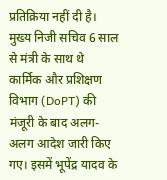प्रतिक्रिया नहीं दी है। मुख्य निजी सचिव 6 साल से मंत्री के साथ थे कार्मिक और प्रशिक्षण विभाग (DoPT) की मंजूरी के बाद अलग-अलग आदेश जारी किए गए। इसमें भूपेंद्र यादव के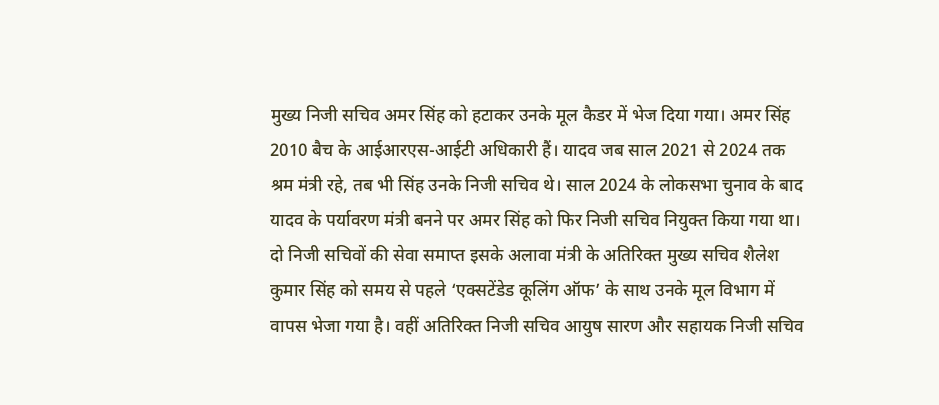मुख्य निजी सचिव अमर सिंह को हटाकर उनके मूल कैडर में भेज दिया गया। अमर सिंह 2010 बैच के आईआरएस-आईटी अधिकारी हैं। यादव जब साल 2021 से 2024 तक श्रम मंत्री रहे, तब भी सिंह उनके निजी सचिव थे। साल 2024 के लोकसभा चुनाव के बाद यादव के पर्यावरण मंत्री बनने पर अमर सिंह को फिर निजी सचिव नियुक्त किया गया था। दो निजी सचिवों की सेवा समाप्त इसके अलावा मंत्री के अतिरिक्त मुख्य सचिव शैलेश कुमार सिंह को समय से पहले ‘एक्सटेंडेड कूलिंग ऑफ’ के साथ उनके मूल विभाग में वापस भेजा गया है। वहीं अतिरिक्त निजी सचिव आयुष सारण और सहायक निजी सचिव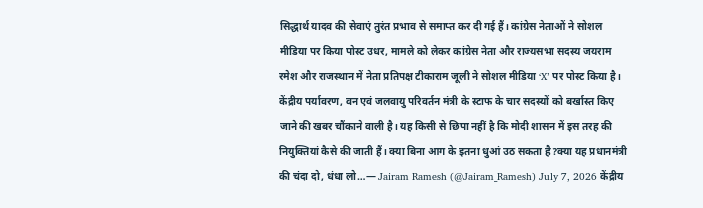सिद्धार्थ यादव की सेवाएं तुरंत प्रभाव से समाप्त कर दी गई हैं। कांग्रेस नेताओं ने सोशल मीडिया पर किया पोस्ट उधर, मामले को लेकर कांग्रेस नेता और राज्यसभा सदस्य जयराम रमेश और राजस्थान में नेता प्रतिपक्ष टीकाराम जूली ने सोशल मीडिया ‘X’ पर पोस्ट किया है। केंद्रीय पर्यावरण, वन एवं जलवायु परिवर्तन मंत्री के स्टाफ के चार सदस्यों को बर्खास्त किए जाने की खबर चौंकाने वाली है। यह किसी से छिपा नहीं है कि मोदी शासन में इस तरह की नियुक्तियां कैसे की जाती हैं। क्या बिना आग के इतना धुआं उठ सकता है?क्या यह प्रधानमंत्री की चंदा दो, धंधा लो…— Jairam Ramesh (@Jairam_Ramesh) July 7, 2026 केंद्रीय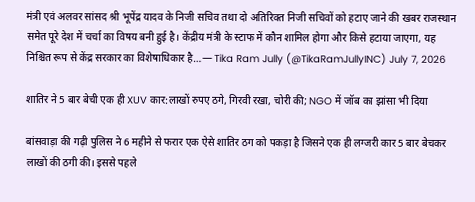मंत्री एवं अलवर सांसद श्री भूपेंद्र यादव के निजी सचिव तथा दो अतिरिक्त निजी सचिवों को हटाए जाने की खबर राजस्थान समेत पूरे देश में चर्चा का विषय बनी हुई है। केंद्रीय मंत्री के स्टाफ में कौन शामिल होगा और किसे हटाया जाएगा, यह निश्चित रूप से केंद्र सरकार का विशेषाधिकार है…— Tika Ram Jully (@TikaRamJullyINC) July 7, 2026

शातिर ने 5 बार बेची एक ही XUV कार:लाखों रुपए ठगे, गिरवी रखा, चोरी की; NGO में जॉब का झांसा भी दिया

बांसवाड़ा की गढ़ी पुलिस ने 6 महीने से फरार एक ऐसे शातिर ठग को पकड़ा है जिसने एक ही लग्जरी कार 5 बार बेचकर लाखों की ठगी की। इससे पहले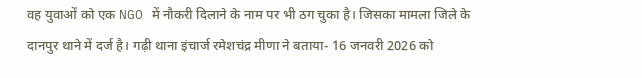वह युवाओं को एक NGO में नौकरी दिलाने के नाम पर भी ठग चुका है। जिसका मामला जिले के दानपुर थाने में दर्ज है। गढ़ी थाना इंचार्ज रमेशचंद्र मीणा ने बताया- 16 जनवरी 2026 को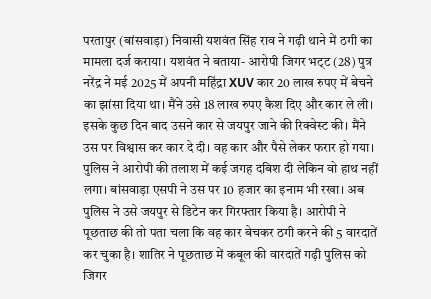परतापुर (बांसवाड़ा) निवासी यशवंत सिंह राव ने गढ़ी थाने में ठगी का मामला दर्ज कराया। यशवंत ने बताया- आरोपी जिगर भट्‌ट (28) पुत्र नरेंद्र ने मई 2025 में अपनी महिंद्रा XUV कार 20 लाख रुपए में बेचने का झांसा दिया था। मैंने उसे 18 लाख रुपए कैश दिए और कार ले ली। इसके कुछ दिन बाद उसने कार से जयपुर जाने की रिक्वेस्ट की। मैंने उस पर विश्वास कर कार दे दी। वह कार और पैसे लेकर फरार हो गया। पुलिस ने आरोपी की तलाश में कई जगह दबिश दी लेकिन वो हाथ नहीं लगा। बांसवाड़ा एसपी ने उस पर 10 हजार का इनाम भी रखा। अब पुलिस ने उसे जयपुर से डिटेन कर गिरफ्तार किया है। आरोपी ने पूछताछ की तो पता चला कि वह कार बेचकर ठगी करने की 5 वारदातें कर चुका है। शातिर ने पूछताछ में कबूल की वारदातें गढ़ी पुलिस को जिगर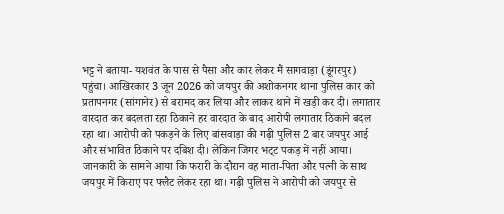भट्ट ने बताया- यशवंत के पास से पैसा और कार लेकर मैं सागवाड़ा (डूंगरपुर) पहुंचा। आखिरकार 3 जून 2026 को जयपुर की अशोकनगर थाना पुलिस कार को प्रतापनगर (सांगानेर) से बरामद कर लिया और लाकर थाने में खड़ी कर दी। लगातार वारदात कर बदलता रहा ठिकाने हर वारदात के बाद आरोपी लगातार ठिकाने बदल रहा था। आरोपी को पकड़ने के लिए बांसवाड़ा की गढ़ी पुलिस 2 बार जयपुर आई और संभावित ठिकाने पर दबिश दी। लेकिन जिगर भट्‌ट पकड़ में नहीं आया। जानकारी के सामने आया कि फरारी के दौरान वह माता-पिता और पत्नी के साथ जयपुर में किराए पर फ्लैट लेकर रहा था। गढ़ी पुलिस ने आरोपी को जयपुर से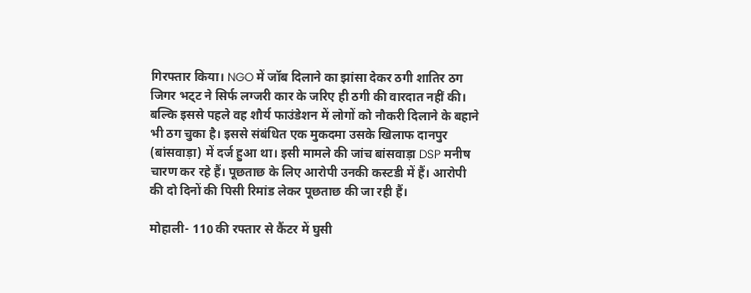गिरफ्तार किया। NGO में जॉब दिलाने का झांसा देकर ठगी शातिर ठग जिगर भट्‌ट ने सिर्फ लग्जरी कार के जरिए ही ठगी की वारदात नहीं की। बल्कि इससे पहले वह शौर्य फाउंडेशन में लोगों को नौकरी दिलाने के बहाने भी ठग चुका है। इससे संबंधित एक मुकदमा उसके खिलाफ दानपुर (बांसवाड़ा) में दर्ज हुआ था। इसी मामले की जांच बांसवाड़ा DSP मनीष चारण कर रहे हैं। पूछताछ के लिए आरोपी उनकी कस्टडी में हैं। आरोपी की दो दिनों की पिसी रिमांड लेकर पूछताछ की जा रही हैं।

मोहाली- 110 की रफ्तार से कैंटर में घुसी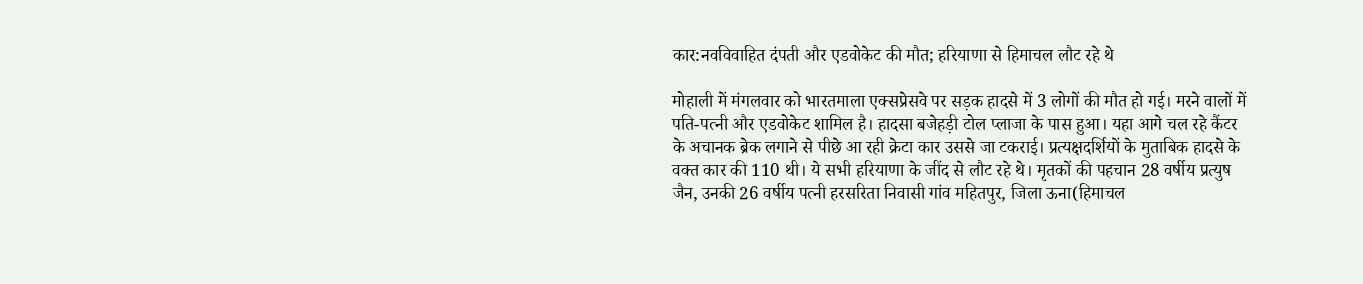कार:नवविवाहित दंपती और एडवोकेट की मौत; हरियाणा से हिमाचल लौट रहे थे

मोहाली में मंगलवार को भारतमाला एक्सप्रेसवे पर सड़क हादसे में 3 लोगों की मौत हो गई। मरने वालों में पति-पत्नी और एडवोकेट शामिल है। हादसा बजेहड़ी टोल प्लाजा के पास हुआ। यहा आगे चल रहे कैंटर के अचानक ब्रेक लगाने से पीछे आ रही क्रेटा कार उससे जा टकराई। प्रत्यक्षदर्शियों के मुताबिक हादसे के वक्त कार की 110 थी। ये सभी हरियाणा के जींद से लौट रहे थे। मृतकों की पहचान 28 वर्षीय प्रत्युष जैन, उनकी 26 वर्षीय पत्नी हरसरिता निवासी गांव महितपुर, जिला ऊना(हिमाचल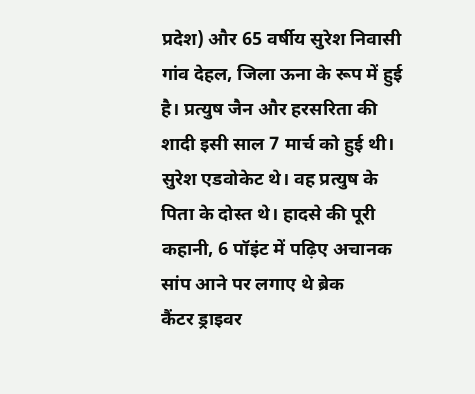प्रदेश) और 65 वर्षीय सुरेश निवासी गांव देहल, जिला ऊना के रूप में हुई है। प्रत्युष जैन और हरसरिता की शादी इसी साल 7 मार्च को हुई थी। सुरेश एडवोकेट थे। वह प्रत्युष के पिता के दोस्त थे। हादसे की पूरी कहानी, 6 पॉइंट में पढ़िए अचानक सांप आने पर लगाए थे ब्रेक
कैंटर ड्राइवर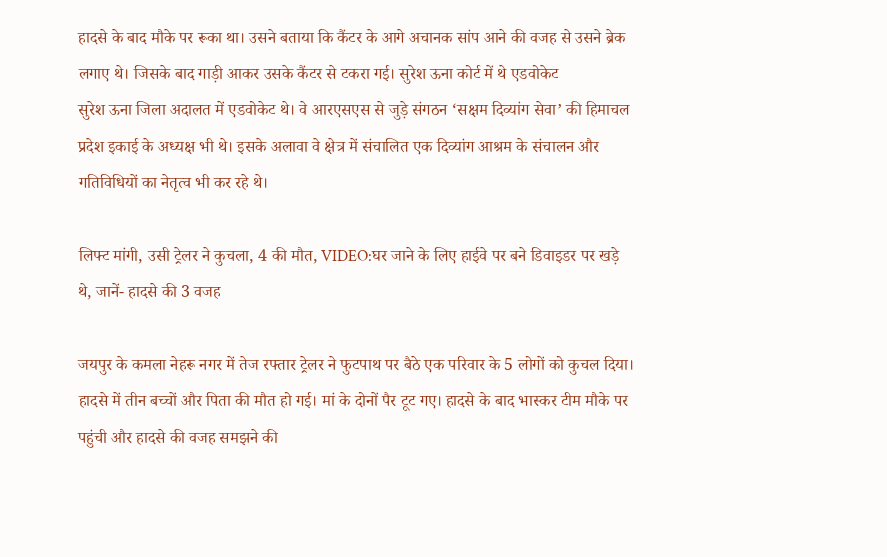हादसे के बाद मौके पर रूका था। उसने बताया कि कैंटर के आगे अचानक सांप आने की वजह से उसने ब्रेक लगाए थे। जिसके बाद गाड़ी आकर उसके कैंटर से टकरा गई। सुरेश ऊना कोर्ट में थे एडवोकेट
सुरेश ऊना जिला अदालत में एडवोकेट थे। वे आरएसएस से जुड़े संगठन ‘सक्षम दिव्यांग सेवा’ की हिमाचल प्रदेश इकाई के अध्यक्ष भी थे। इसके अलावा वे क्षेत्र में संचालित एक दिव्यांग आश्रम के संचालन और गतिविधियों का नेतृत्व भी कर रहे थे।

लिफ्ट मांगी, उसी ट्रेलर ने कुचला, 4 की मौत, VIDEO:घर जाने के लिए हाईवे पर बने डिवाइडर पर खड़े थे, जानें- हादसे की 3 वजह

जयपुर के कमला नेहरू नगर में तेज रफ्तार ट्रेलर ने फुटपाथ पर बैठे एक परिवार के 5 लोगों को कुचल दिया। हादसे में तीन बच्चों और पिता की मौत हो गई। मां के दोनों पैर टूट गए। हादसे के बाद भास्कर टीम मौके पर पहुंची और हादसे की वजह समझने की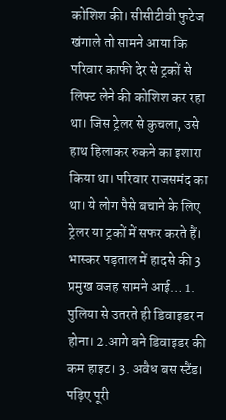कोशिश की। सीसीटीवी फुटेज खंगाले तो सामने आया कि परिवार काफी देर से ट्रकों से लिफ्ट लेने की कोशिश कर रहा था। जिस ट्रेलर से कुचला, उसे हाथ हिलाकर रुकने का इशारा किया था। परिवार राजसमंद का था। ये लोग पैसे बचाने के लिए ट्रेलर या ट्रकों में सफर करते हैं। भास्कर पड़ताल में हादसे की 3 प्रमुख वजह सामने आई… 1. पुलिया से उतरते ही डिवाइडर न होना। 2.आगे बने डिवाइडर की कम हाइट। 3. अवैध बस स्टैंड। पढ़िए पूरी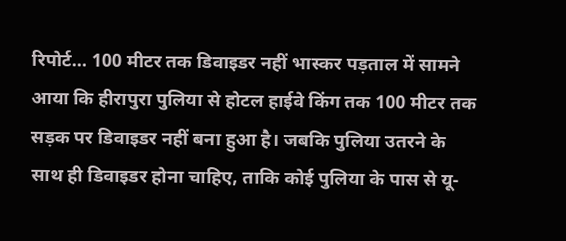रिपोर्ट… 100 मीटर तक डिवाइडर नहीं भास्कर पड़ताल में सामने आया कि हीरापुरा पुलिया से होटल हाईवे किंग तक 100 मीटर तक सड़क पर डिवाइडर नहीं बना हुआ है। जबकि पुलिया उतरने के साथ ही डिवाइडर होना चाहिए, ताकि कोई पुलिया के पास से यू-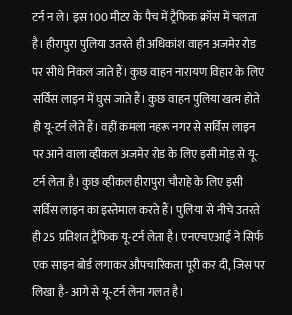टर्न न ले। इस 100 मीटर के पैच में ट्रैफिक क्रॉस में चलता है। हीरापुरा पुलिया उतरते ही अधिकांश वाहन अजमेर रोड पर सीधे निकल जाते हैं। कुछ वाहन नारायण विहार के लिए सर्विस लाइन में घुस जाते हैं। कुछ वाहन पुलिया खत्म होते ही यू-टर्न लेते हैं। वहीं कमला नहरू नगर से सर्विस लाइन पर आने वाला व्हीकल अजमेर रोड के लिए इसी मोड़ से यू-टर्न लेता है। कुछ व्हीकल हीरापुरा चौराहे के लिए इसी सर्विस लाइन का इस्तेमाल करते हैं। पुलिया से नीचे उतरते ही 25 प्रतिशत ट्रैफिक यू-टर्न लेता है। एनएचएआई ने सिर्फ एक साइन बोर्ड लगाकर औपचारिकता पूरी कर दी, जिस पर लिखा है- आगे से यू-टर्न लेना गलत है।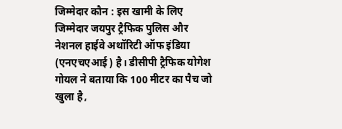जिम्मेदार कौन : इस खामी के लिए जिम्मेदार जयपुर ट्रैफिक पुलिस और नेशनल हाईवे अथॉरिटी ऑफ इंडिया (एनएचएआई) है। डीसीपी ट्रैफिक योगेश गोयल ने बताया कि 100 मीटर का पैच जो खुला है,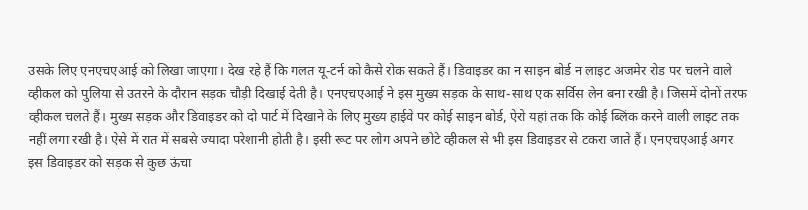उसके लिए एनएचएआई को लिखा जाएगा। देख रहे हैं कि गलत यू-टर्न को कैसे रोक सकते हैं। डिवाइडर का न साइन बोर्ड न लाइट अजमेर रोड पर चलने वाले व्हीकल को पुलिया से उतरने के दौरान सड़क चौड़ी दिखाई देती है। एनएचएआई ने इस मुख्य सड़क के साथ-साथ एक सर्विस लेन बना रखी है। जिसमें दोनों तरफ व्हीकल चलते हैं। मुख्य सड़क और डिवाइडर को दो पार्ट में दिखाने के लिए मुख्य हाईवे पर कोई साइन बोर्ड, ऐरो यहां तक कि कोई ब्लिंक करने वाली लाइट तक नहीं लगा रखी है। ऐसे में रात में सबसे ज्यादा परेशानी होती है। इसी रूट पर लोग अपने छोटे व्हीकल से भी इस डिवाइडर से टकरा जाते हैं। एनएचएआई अगर इस डिवाइडर को सड़क से कुछ ऊंचा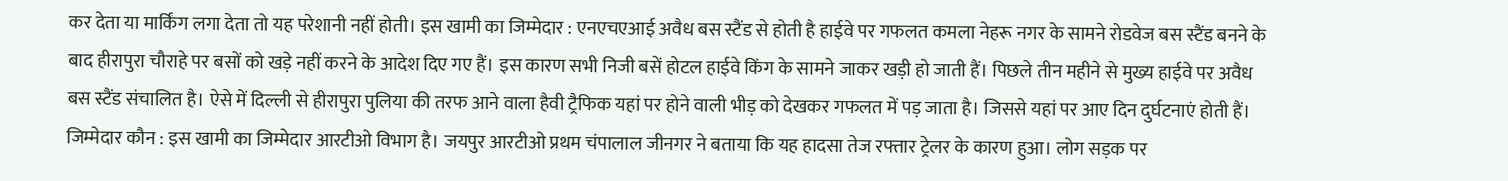कर देता या मार्किंग लगा देता तो यह परेशानी नहीं होती। इस खामी का जिम्मेदार : एनएचएआई अवैध बस स्टैंड से होती है हाईवे पर गफलत कमला नेहरू नगर के सामने रोडवेज बस स्टैंड बनने के बाद हीरापुरा चौराहे पर बसों को खड़े नहीं करने के आदेश दिए गए हैं। इस कारण सभी निजी बसें होटल हाईवे किंग के सामने जाकर खड़ी हो जाती हैं। पिछले तीन महीने से मुख्य हाईवे पर अवैध बस स्टैंड संचालित है। ऐसे में दिल्ली से हीरापुरा पुलिया की तरफ आने वाला हैवी ट्रैफिक यहां पर होने वाली भीड़ को देखकर गफलत में पड़ जाता है। जिससे यहां पर आए दिन दुर्घटनाएं होती हैं। जिम्मेदार कौन : इस खामी का जिम्मेदार आरटीओ विभाग है। जयपुर आरटीओ प्रथम चंपालाल जीनगर ने बताया कि यह हादसा तेज रफ्तार ट्रेलर के कारण हुआ। लोग सड़क पर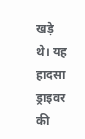खड़े थे। यह हादसा ड्राइवर की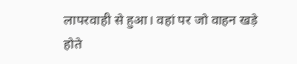लापरवाही से हुआ। वहां पर जो वाहन खड़े होते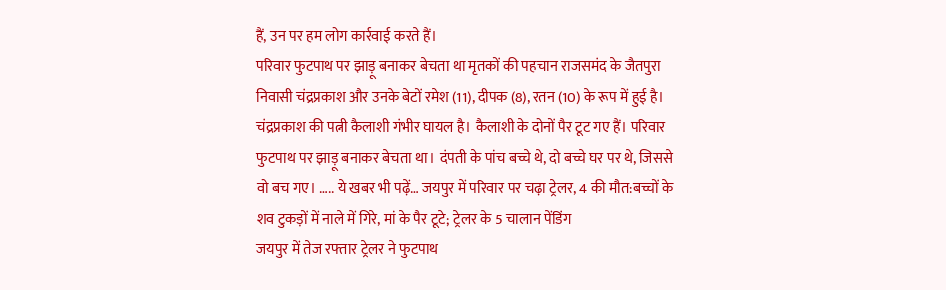हैं, उन पर हम लोग कार्रवाई करते हैं।
परिवार फुटपाथ पर झाड़ू बनाकर बेचता था मृतकों की पहचान राजसमंद के जैतपुरा निवासी चंद्रप्रकाश और उनके बेटों रमेश (11), दीपक (8), रतन (10) के रूप में हुई है। चंद्रप्रकाश की पत्नी कैलाशी गंभीर घायल है। कैलाशी के दोनों पैर टूट गए हैं। परिवार फुटपाथ पर झाड़ू बनाकर बेचता था। दंपती के पांच बच्चे थे, दो बच्चे घर पर थे, जिससे वो बच गए। ….. ये खबर भी पढ़ें… जयपुर में परिवार पर चढ़ा ट्रेलर, 4 की मौत:बच्चों के शव टुकड़ों में नाले में गिरे, मां के पैर टूटे; ट्रेलर के 5 चालान पेंडिंग
जयपुर में तेज रफ्तार ट्रेलर ने फुटपाथ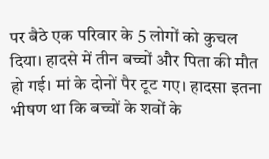पर बैठे एक परिवार के 5 लोगों को कुचल दिया। हादसे में तीन बच्चों और पिता की मौत हो गई। मां के दोनों पैर टूट गए। हादसा इतना भीषण था कि बच्चों के शवों के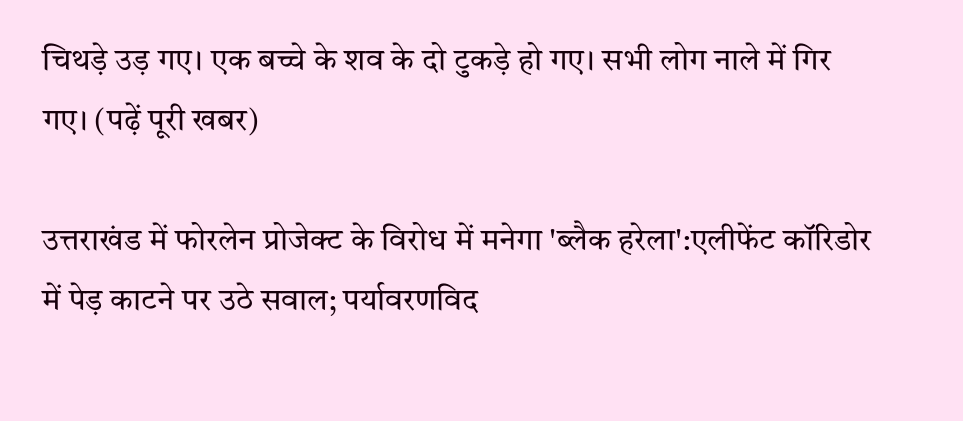चिथड़े उड़ गए। एक बच्चे के शव के दो टुकड़े हो गए। सभी लोग नाले में गिर गए। (पढ़ें पूरी खबर)

उत्तराखंड में फोरलेन प्रोजेक्ट के विरोध में मनेगा 'ब्लैक हरेला':एलीफेंट कॉरिडोर में पेड़ काटने पर उठे सवाल; पर्यावरणविद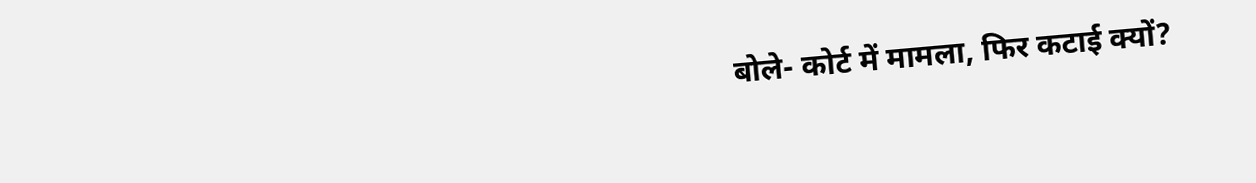बोले- कोर्ट में मामला, फिर कटाई क्यों?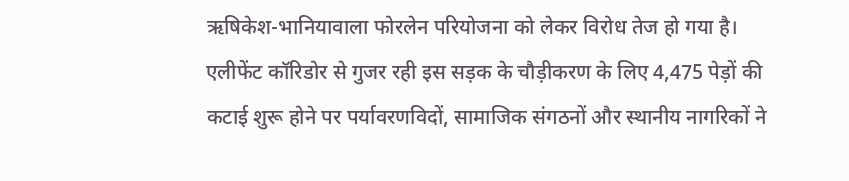ऋषिकेश-भानियावाला फोरलेन परियोजना को लेकर विरोध तेज हो गया है। एलीफेंट कॉरिडोर से गुजर रही इस सड़क के चौड़ीकरण के लिए 4,475 पेड़ों की कटाई शुरू होने पर पर्यावरणविदों, सामाजिक संगठनों और स्थानीय नागरिकों ने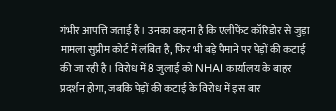गंभीर आपत्ति जताई है। उनका कहना है कि एलीफेंट कॉरिडोर से जुड़ा मामला सुप्रीम कोर्ट में लंबित है, फिर भी बड़े पैमाने पर पेड़ों की कटाई की जा रही है। विरोध में 8 जुलाई को NHAI कार्यालय के बाहर प्रदर्शन होगा, जबकि पेड़ों की कटाई के विरोध में इस बार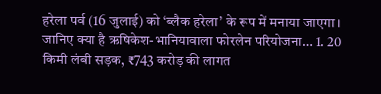हरेला पर्व (16 जुलाई) को ‘ब्लैक हरेला’ के रूप में मनाया जाएगा। जानिए क्या है ऋषिकेश-भानियावाला फोरलेन परियोजना… 1. 20 किमी लंबी सड़क, ₹743 करोड़ की लागत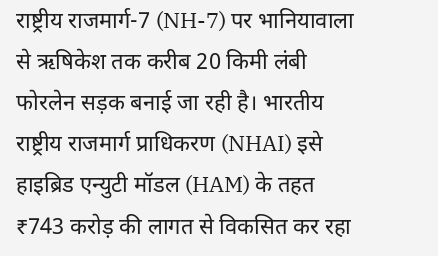राष्ट्रीय राजमार्ग-7 (NH-7) पर भानियावाला से ऋषिकेश तक करीब 20 किमी लंबी फोरलेन सड़क बनाई जा रही है। भारतीय राष्ट्रीय राजमार्ग प्राधिकरण (NHAI) इसे हाइब्रिड एन्युटी मॉडल (HAM) के तहत ₹743 करोड़ की लागत से विकसित कर रहा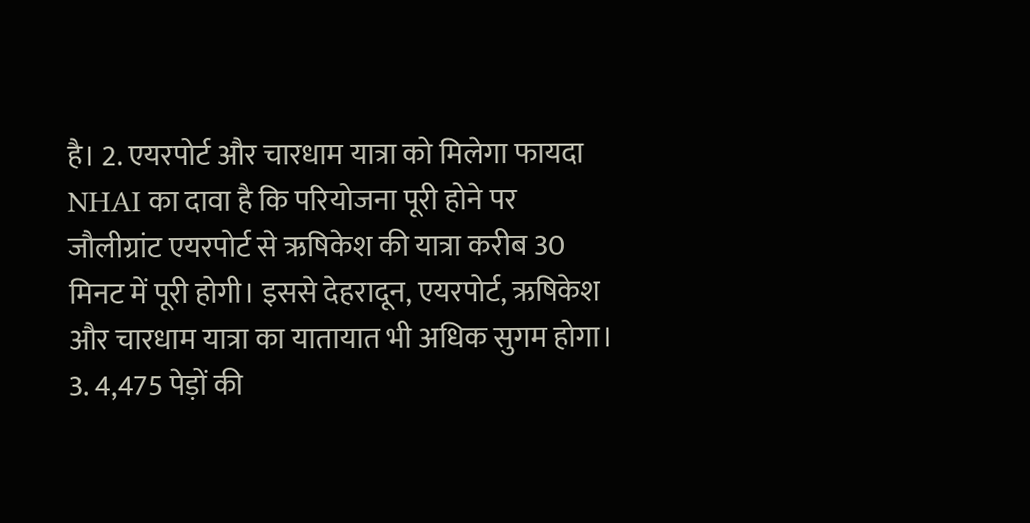है। 2. एयरपोर्ट और चारधाम यात्रा को मिलेगा फायदा
NHAI का दावा है कि परियोजना पूरी होने पर जौलीग्रांट एयरपोर्ट से ऋषिकेश की यात्रा करीब 30 मिनट में पूरी होगी। इससे देहरादून, एयरपोर्ट, ऋषिकेश और चारधाम यात्रा का यातायात भी अधिक सुगम होगा। 3. 4,475 पेड़ों की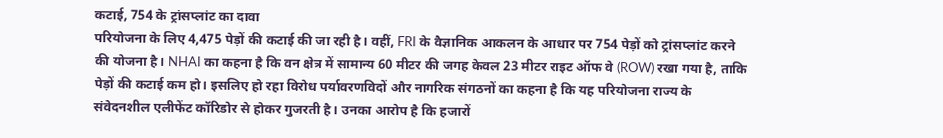कटाई, 754 के ट्रांसप्लांट का दावा
परियोजना के लिए 4,475 पेड़ों की कटाई की जा रही है। वहीं, FRI के वैज्ञानिक आकलन के आधार पर 754 पेड़ों को ट्रांसप्लांट करने की योजना है। NHAI का कहना है कि वन क्षेत्र में सामान्य 60 मीटर की जगह केवल 23 मीटर राइट ऑफ वे (ROW) रखा गया है, ताकि पेड़ों की कटाई कम हो। इसलिए हो रहा विरोध पर्यावरणविदों और नागरिक संगठनों का कहना है कि यह परियोजना राज्य के संवेदनशील एलीफेंट कॉरिडोर से होकर गुजरती है। उनका आरोप है कि हजारों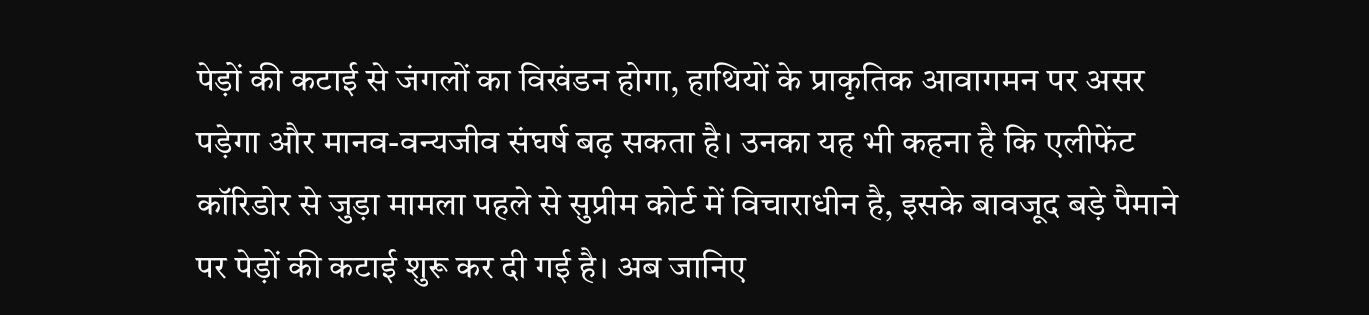पेड़ों की कटाई से जंगलों का विखंडन होगा, हाथियों के प्राकृतिक आवागमन पर असर पड़ेगा और मानव-वन्यजीव संघर्ष बढ़ सकता है। उनका यह भी कहना है कि एलीफेंट कॉरिडोर से जुड़ा मामला पहले से सुप्रीम कोर्ट में विचाराधीन है, इसके बावजूद बड़े पैमाने पर पेड़ों की कटाई शुरू कर दी गई है। अब जानिए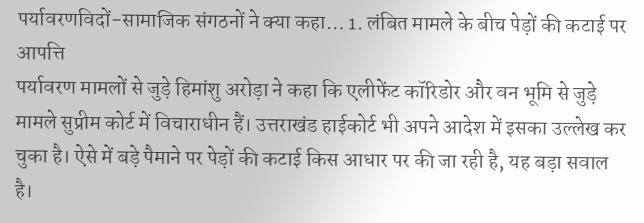पर्यावरणविदों-सामाजिक संगठनों ने क्या कहा… 1. लंबित मामले के बीच पेड़ों की कटाई पर आपत्ति
पर्यावरण मामलों से जुड़े हिमांशु अरोड़ा ने कहा कि एलीफेंट कॉरिडोर और वन भूमि से जुड़े मामले सुप्रीम कोर्ट में विचाराधीन हैं। उत्तराखंड हाईकोर्ट भी अपने आदेश में इसका उल्लेख कर चुका है। ऐसे में बड़े पैमाने पर पेड़ों की कटाई किस आधार पर की जा रही है, यह बड़ा सवाल है।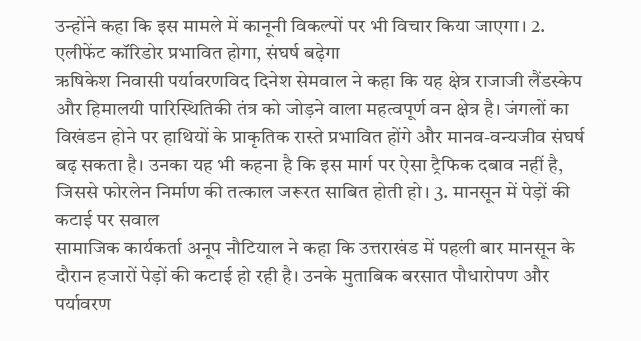उन्होंने कहा कि इस मामले में कानूनी विकल्पों पर भी विचार किया जाएगा। 2. एलीफेंट कॉरिडोर प्रभावित होगा, संघर्ष बढ़ेगा
ऋषिकेश निवासी पर्यावरणविद दिनेश सेमवाल ने कहा कि यह क्षेत्र राजाजी लैंडस्केप और हिमालयी पारिस्थितिकी तंत्र को जोड़ने वाला महत्वपूर्ण वन क्षेत्र है। जंगलों का विखंडन होने पर हाथियों के प्राकृतिक रास्ते प्रभावित होंगे और मानव-वन्यजीव संघर्ष बढ़ सकता है। उनका यह भी कहना है कि इस मार्ग पर ऐसा ट्रैफिक दबाव नहीं है, जिससे फोरलेन निर्माण की तत्काल जरूरत साबित होती हो। 3. मानसून में पेड़ों की कटाई पर सवाल
सामाजिक कार्यकर्ता अनूप नौटियाल ने कहा कि उत्तराखंड में पहली बार मानसून के दौरान हजारों पेड़ों की कटाई हो रही है। उनके मुताबिक बरसात पौधारोपण और पर्यावरण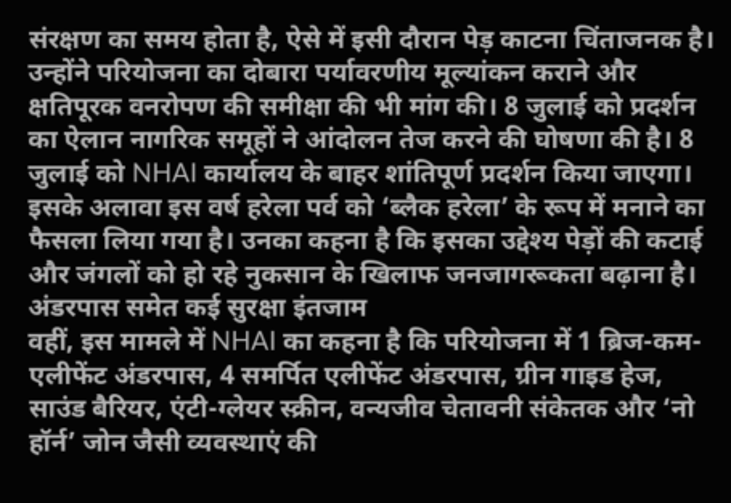संरक्षण का समय होता है, ऐसे में इसी दौरान पेड़ काटना चिंताजनक है। उन्होंने परियोजना का दोबारा पर्यावरणीय मूल्यांकन कराने और क्षतिपूरक वनरोपण की समीक्षा की भी मांग की। 8 जुलाई को प्रदर्शन का ऐलान नागरिक समूहों ने आंदोलन तेज करने की घोषणा की है। 8 जुलाई को NHAI कार्यालय के बाहर शांतिपूर्ण प्रदर्शन किया जाएगा। इसके अलावा इस वर्ष हरेला पर्व को ‘ब्लैक हरेला’ के रूप में मनाने का फैसला लिया गया है। उनका कहना है कि इसका उद्देश्य पेड़ों की कटाई और जंगलों को हो रहे नुकसान के खिलाफ जनजागरूकता बढ़ाना है। अंडरपास समेत कई सुरक्षा इंतजाम
वहीं, इस मामले में NHAI का कहना है कि परियोजना में 1 ब्रिज-कम-एलीफेंट अंडरपास, 4 समर्पित एलीफेंट अंडरपास, ग्रीन गाइड हेज, साउंड बैरियर, एंटी-ग्लेयर स्क्रीन, वन्यजीव चेतावनी संकेतक और ‘नो हॉर्न’ जोन जैसी व्यवस्थाएं की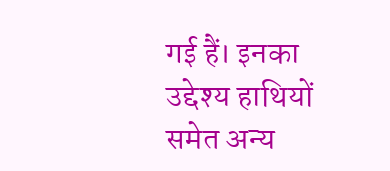गई हैं। इनका उद्देश्य हाथियों समेत अन्य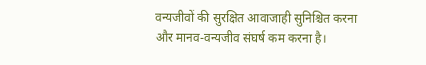वन्यजीवों की सुरक्षित आवाजाही सुनिश्चित करना और मानव-वन्यजीव संघर्ष कम करना है।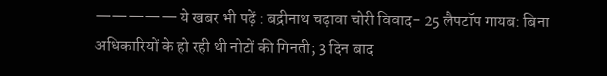————— ये खबर भी पढ़ें : बद्रीनाथ चढ़ावा चोरी विवाद- 25 लैपटॉप गायब: बिना अधिकारियों के हो रही थी नोटों की गिनती; 3 दिन बाद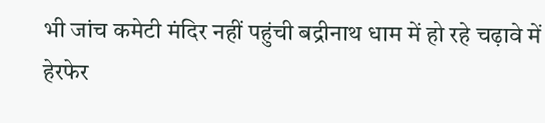भी जांच कमेटी मंदिर नहीं पहुंची बद्रीनाथ धाम में हो रहे चढ़ावे में हेरफेर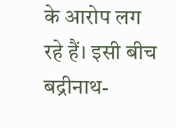के आरोप लग रहे हैं। इसी बीच बद्रीनाथ-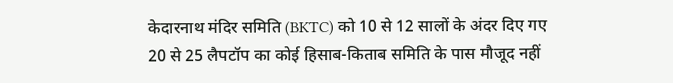केदारनाथ मंदिर समिति (BKTC) को 10 से 12 सालों के अंदर दिए गए 20 से 25 लैपटॉप का कोई हिसाब-किताब समिति के पास मौजूद नहीं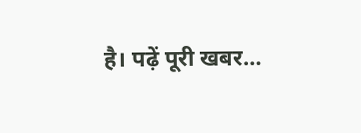है। पढ़ें पूरी खबर…